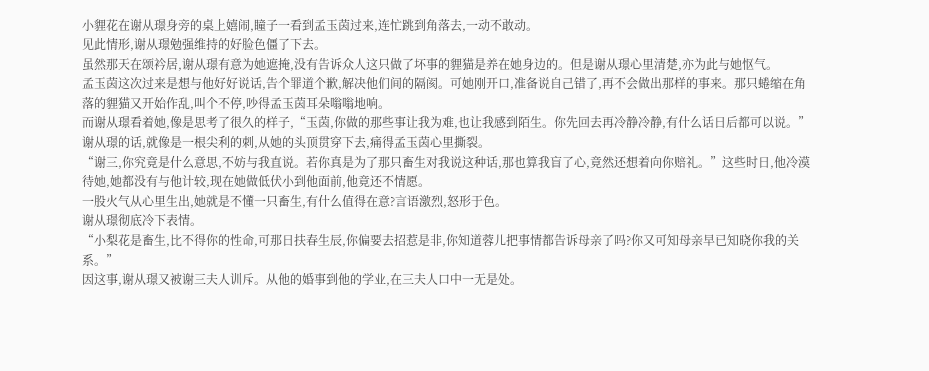小貍花在谢从璟身旁的桌上嬉闹,瞳子一看到孟玉茵过来,连忙跳到角落去,一动不敢动。
见此情形,谢从璟勉强维持的好脸色僵了下去。
虽然那天在颂衿居,谢从璟有意为她遮掩,没有告诉众人这只做了坏事的貍猫是养在她身边的。但是谢从璟心里清楚,亦为此与她怄气。
孟玉茵这次过来是想与他好好说话,告个罪道个歉,解决他们间的隔阂。可她刚开口,准备说自己错了,再不会做出那样的事来。那只蜷缩在角落的貍猫又开始作乱,叫个不停,吵得孟玉茵耳朵嗡嗡地响。
而谢从璟看着她,像是思考了很久的样子,“玉茵,你做的那些事让我为难,也让我感到陌生。你先回去再冷静冷静,有什么话日后都可以说。”
谢从璟的话,就像是一根尖利的刺,从她的头顶贯穿下去,痛得孟玉茵心里撕裂。
“谢三,你究竟是什么意思,不妨与我直说。若你真是为了那只畜生对我说这种话,那也算我盲了心,竟然还想着向你赔礼。”这些时日,他冷漠待她,她都没有与他计较,现在她做低伏小到他面前,他竟还不情愿。
一股火气从心里生出,她就是不懂一只畜生,有什么值得在意?言语激烈,怒形于色。
谢从璟彻底冷下表情。
“小梨花是畜生,比不得你的性命,可那日扶春生辰,你偏要去招惹是非,你知道蓉儿把事情都告诉母亲了吗?你又可知母亲早已知晓你我的关系。”
因这事,谢从璟又被谢三夫人训斥。从他的婚事到他的学业,在三夫人口中一无是处。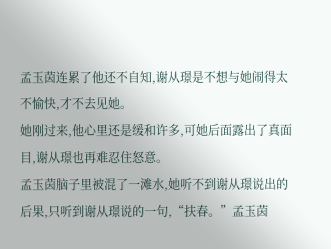孟玉茵连累了他还不自知,谢从璟是不想与她闹得太不愉快,才不去见她。
她刚过来,他心里还是缓和许多,可她后面露出了真面目,谢从璟也再难忍住怒意。
孟玉茵脑子里被混了一滩水,她听不到谢从璟说出的后果,只听到谢从璟说的一句,“扶春。”孟玉茵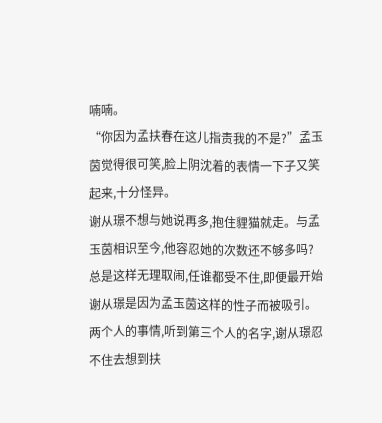喃喃。
“你因为孟扶春在这儿指责我的不是?”孟玉茵觉得很可笑,脸上阴沈着的表情一下子又笑起来,十分怪异。
谢从璟不想与她说再多,抱住貍猫就走。与孟玉茵相识至今,他容忍她的次数还不够多吗?
总是这样无理取闹,任谁都受不住,即便最开始谢从璟是因为孟玉茵这样的性子而被吸引。
两个人的事情,听到第三个人的名字,谢从璟忍不住去想到扶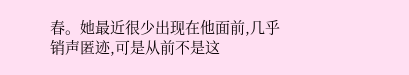春。她最近很少出现在他面前,几乎销声匿迹,可是从前不是这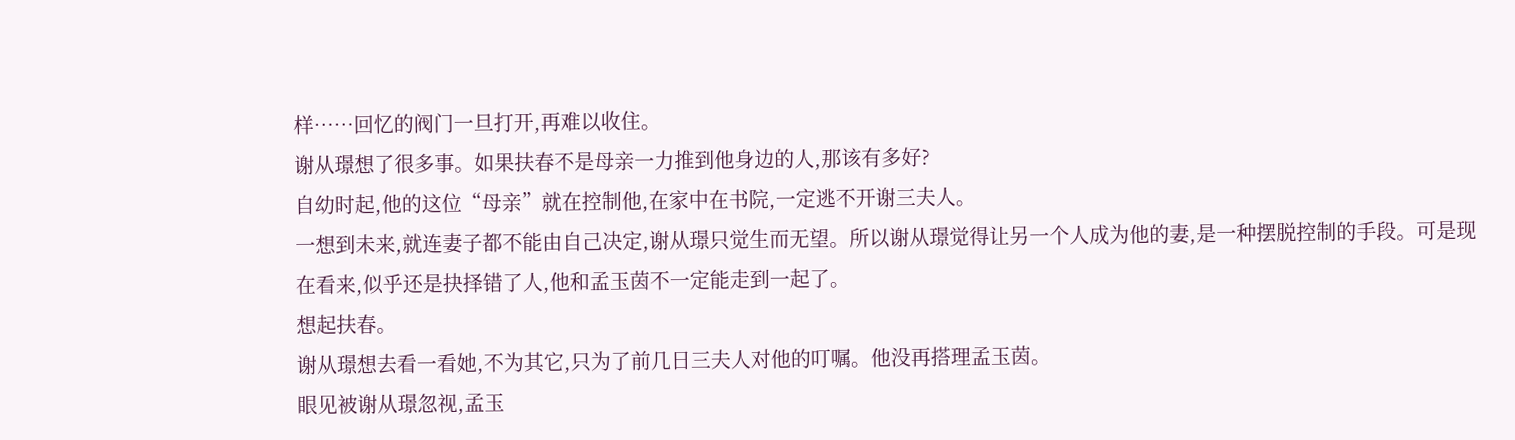样……回忆的阀门一旦打开,再难以收住。
谢从璟想了很多事。如果扶春不是母亲一力推到他身边的人,那该有多好?
自幼时起,他的这位“母亲”就在控制他,在家中在书院,一定逃不开谢三夫人。
一想到未来,就连妻子都不能由自己决定,谢从璟只觉生而无望。所以谢从璟觉得让另一个人成为他的妻,是一种摆脱控制的手段。可是现在看来,似乎还是抉择错了人,他和孟玉茵不一定能走到一起了。
想起扶春。
谢从璟想去看一看她,不为其它,只为了前几日三夫人对他的叮嘱。他没再搭理孟玉茵。
眼见被谢从璟忽视,孟玉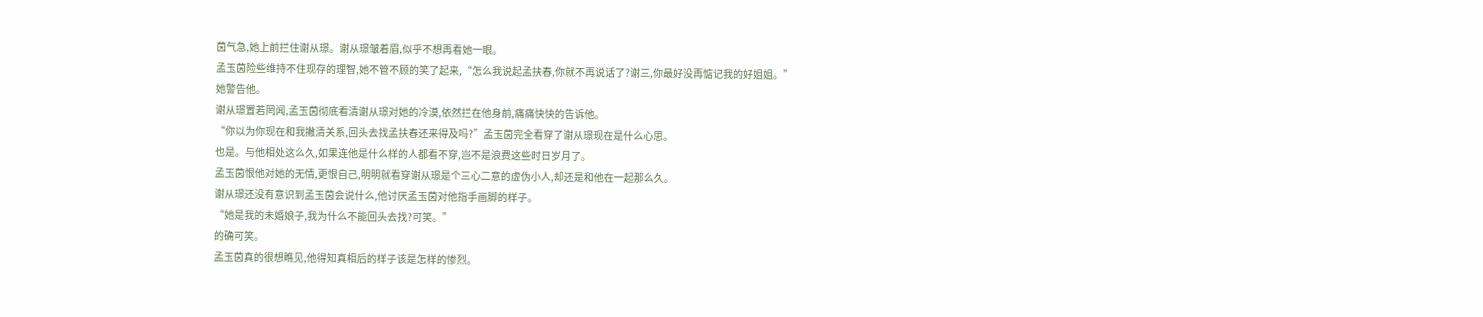茵气急,她上前拦住谢从璟。谢从璟皱着眉,似乎不想再看她一眼。
孟玉茵险些维持不住现存的理智,她不管不顾的笑了起来,“怎么我说起孟扶春,你就不再说话了?谢三,你最好没再惦记我的好姐姐。”
她警告他。
谢从璟置若罔闻,孟玉茵彻底看清谢从璟对她的冷漠,依然拦在他身前,痛痛快快的告诉他。
“你以为你现在和我撇清关系,回头去找孟扶春还来得及吗?”孟玉茵完全看穿了谢从璟现在是什么心思。
也是。与他相处这么久,如果连他是什么样的人都看不穿,岂不是浪费这些时日岁月了。
孟玉茵恨他对她的无情,更恨自己,明明就看穿谢从璟是个三心二意的虚伪小人,却还是和他在一起那么久。
谢从璟还没有意识到孟玉茵会说什么,他讨厌孟玉茵对他指手画脚的样子。
“她是我的未婚娘子,我为什么不能回头去找?可笑。”
的确可笑。
孟玉茵真的很想瞧见,他得知真相后的样子该是怎样的惨烈。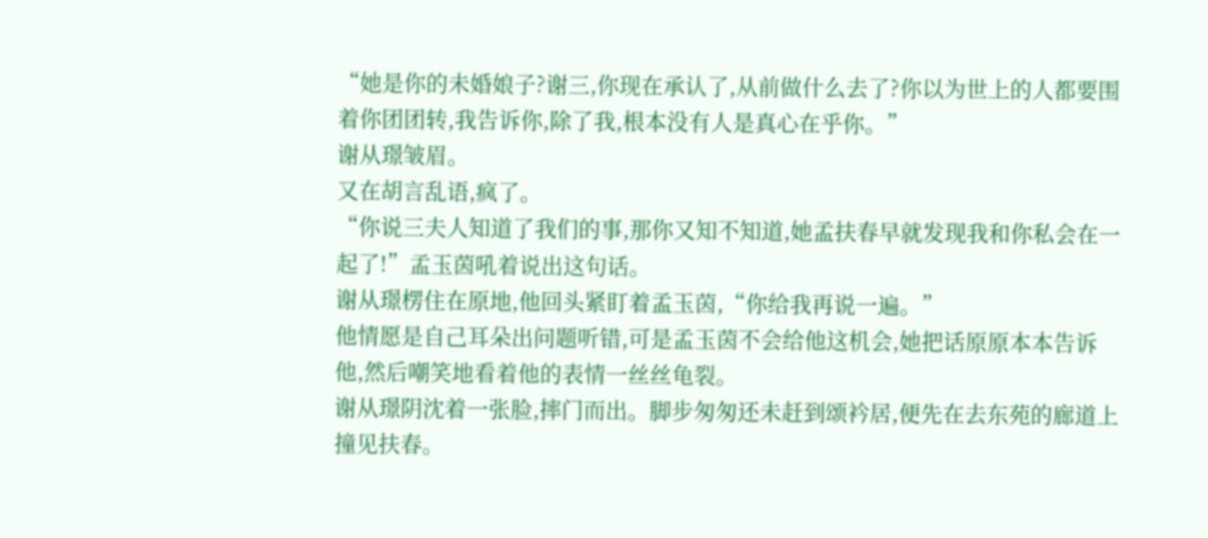“她是你的未婚娘子?谢三,你现在承认了,从前做什么去了?你以为世上的人都要围着你团团转,我告诉你,除了我,根本没有人是真心在乎你。”
谢从璟皱眉。
又在胡言乱语,疯了。
“你说三夫人知道了我们的事,那你又知不知道,她孟扶春早就发现我和你私会在一起了!”孟玉茵吼着说出这句话。
谢从璟楞住在原地,他回头紧盯着孟玉茵,“你给我再说一遍。”
他情愿是自己耳朵出问题听错,可是孟玉茵不会给他这机会,她把话原原本本告诉他,然后嘲笑地看着他的表情一丝丝龟裂。
谢从璟阴沈着一张脸,摔门而出。脚步匆匆还未赶到颂衿居,便先在去东苑的廊道上撞见扶春。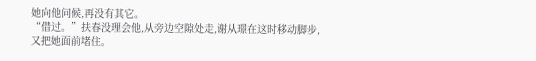她向他问候,再没有其它。
“借过。”扶春没理会他,从旁边空隙处走,谢从璟在这时移动脚步,又把她面前堵住。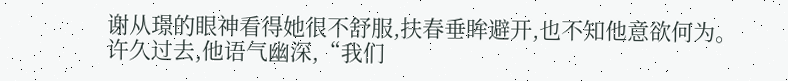谢从璟的眼神看得她很不舒服,扶春垂眸避开,也不知他意欲何为。
许久过去,他语气幽深,“我们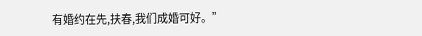有婚约在先,扶春,我们成婚可好。”